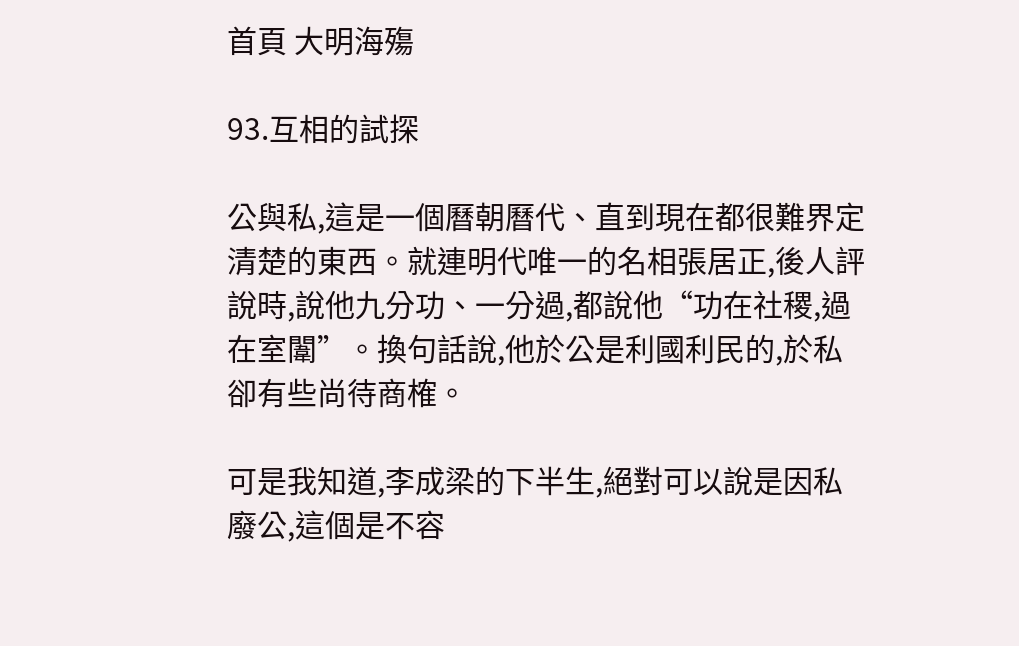首頁 大明海殤

93.互相的試探

公與私,這是一個曆朝曆代、直到現在都很難界定清楚的東西。就連明代唯一的名相張居正,後人評說時,說他九分功、一分過,都說他“功在社稷,過在室闈”。換句話說,他於公是利國利民的,於私卻有些尚待商榷。

可是我知道,李成梁的下半生,絕對可以說是因私廢公,這個是不容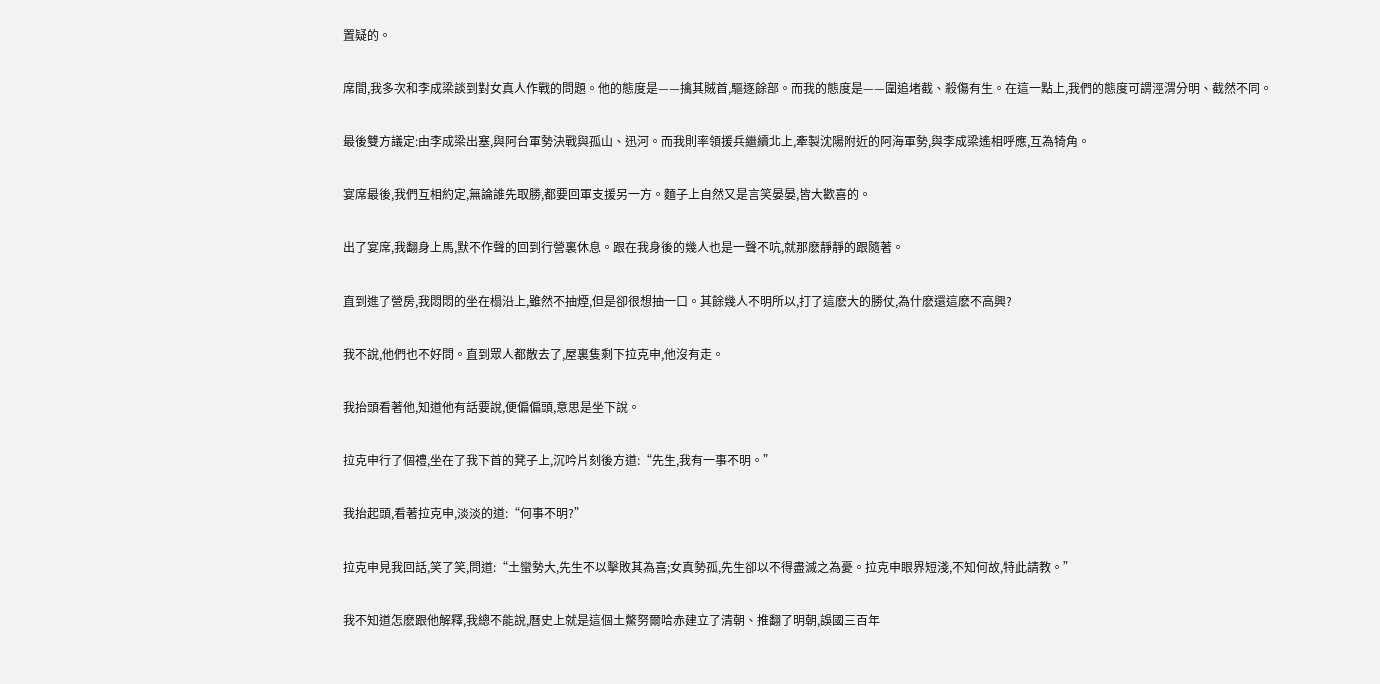置疑的。

席間,我多次和李成梁談到對女真人作戰的問題。他的態度是——擒其賊首,驅逐餘部。而我的態度是——圍追堵截、殺傷有生。在這一點上,我們的態度可謂涇渭分明、截然不同。

最後雙方議定:由李成梁出塞,與阿台軍勢決戰與孤山、迅河。而我則率領援兵繼續北上,牽製沈陽附近的阿海軍勢,與李成梁遙相呼應,互為犄角。

宴席最後,我們互相約定,無論誰先取勝,都要回軍支援另一方。麵子上自然又是言笑晏晏,皆大歡喜的。

出了宴席,我翻身上馬,默不作聲的回到行營裏休息。跟在我身後的幾人也是一聲不吭,就那麽靜靜的跟隨著。

直到進了營房,我悶悶的坐在榻沿上,雖然不抽煙,但是卻很想抽一口。其餘幾人不明所以,打了這麽大的勝仗,為什麽還這麽不高興?

我不說,他們也不好問。直到眾人都散去了,屋裏隻剩下拉克申,他沒有走。

我抬頭看著他,知道他有話要說,便偏偏頭,意思是坐下說。

拉克申行了個禮,坐在了我下首的凳子上,沉吟片刻後方道:“先生,我有一事不明。”

我抬起頭,看著拉克申,淡淡的道:“何事不明?”

拉克申見我回話,笑了笑,問道:“土蠻勢大,先生不以擊敗其為喜;女真勢孤,先生卻以不得盡滅之為憂。拉克申眼界短淺,不知何故,特此請教。”

我不知道怎麽跟他解釋,我總不能說,曆史上就是這個土鱉努爾哈赤建立了清朝、推翻了明朝,誤國三百年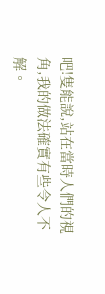吧!隻能說,站在當時人們的視角,我的做法確實有些令人不解。